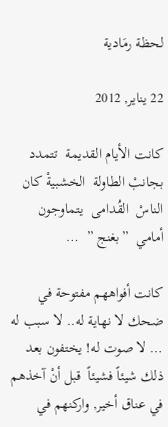لحظة رمَادية

22 يناير, 2012

كانت الأيام القديمة  تتمدد بجانبْ الطاولة  الخشبيةْ كان الناسْ  القُدامى  يتماوجون أمامي  ”بغنج ”  …

كانت أفواههم مفتوحة في ضحك لا نهاية له.. لا سبب له … لا صوت له! يختفون بعد ذلك شيئاً فشيئاً  قبل أنْ آخذهم في عناق أخير, واركنهم في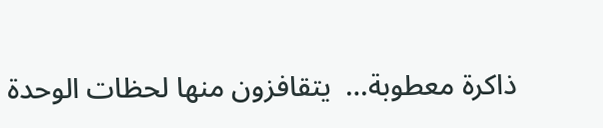ذاكرة معطوبة…  يتقافزون منها لحظات الوحدة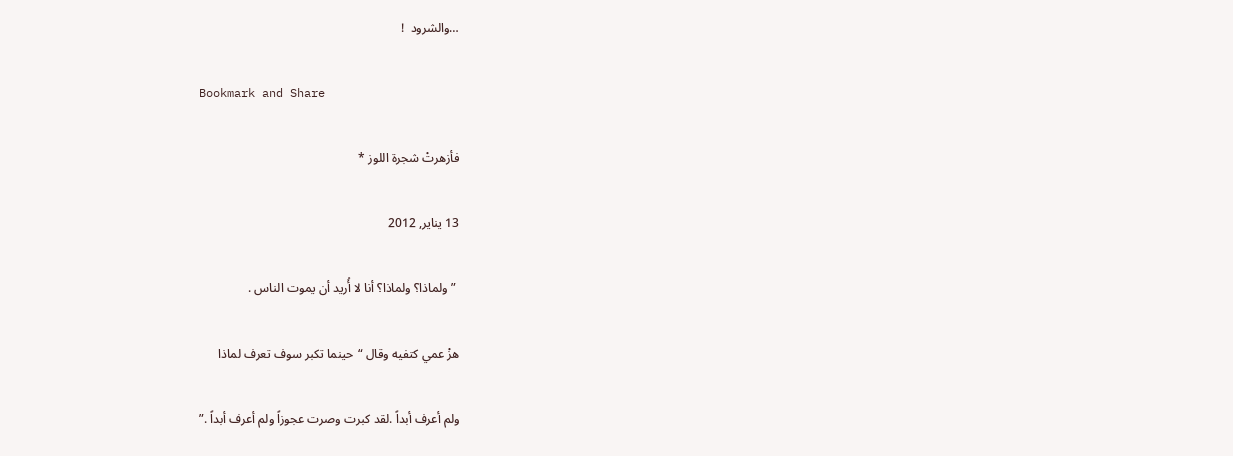…والشرود  !

Bookmark and Share

فأزهرتْ شجرة اللوز *

13 يناير, 2012

 ”ولماذا؟ ولماذا؟ أنا لا أُريد أن يموت الناس .

هزْ عمي كتفيه وقال “حينما تكبر سوف تعرف لماذا

ولم أعرف أبداً .لقد كبرت وصرت عجوزاً ولم أعرف أبداً .”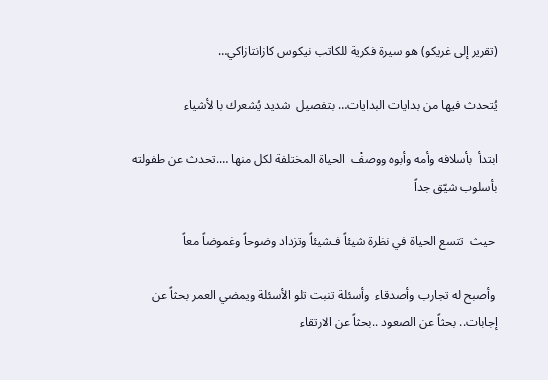(تقرير إلى غريكو) هو سيرة فكرية للكاتب نيكوس كازانتازاكي…

يُتحدث فيها من بدايات البدايات… بتفصيل  شديد يُشعرك با لأشياء

ابتدأ  بأسلافه وأمه وأبوه ووصفْ  الحياة المختلفة لكل منها ….تحدث عن طفولته بأسلوب شيّق جداً

 حيث  تتسع الحياة في نظرة شيئاً فـشيئاً وتزداد وضوحاً وغموضاً معاً

 وأصبح له تجارب وأصدقاء  وأسئلة تنبت تلو الأسئلة ويمضي العمر بحثاً عن إجابات.. بحثاً عن الصعود ..بحثاً عن الارتقاء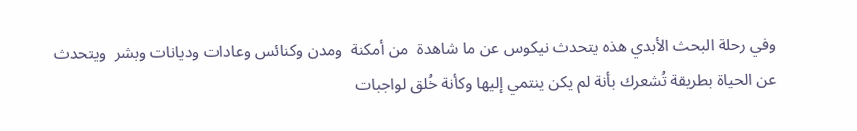وفي رحلة البحث الأبدي هذه يتحدث نيكوس عن ما شاهدة  من أمكنة  ومدن وكنائس وعادات وديانات وبشر  ويتحدث عن الحياة بطريقة تُشعرك بأنة لم يكن ينتمي إليها وكأنة خُلق لواجبات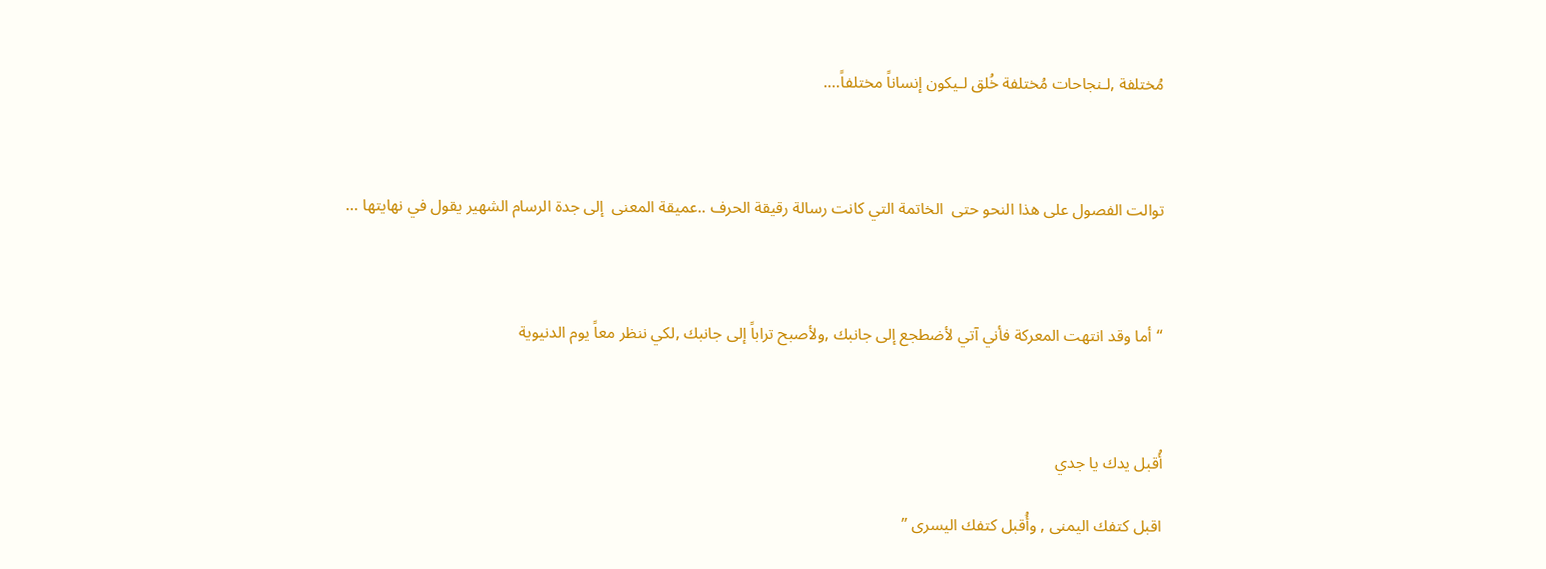مُختلفة ,لـنجاحات مُختلفة خُلق لـيكون إنساناً مختلفاً….



توالت الفصول على هذا النحو حتى  الخاتمة التي كانت رسالة رقيقة الحرف ..عميقة المعنى  إلى جدة الرسام الشهير يقول في نهايتها …



“أما وقد انتهت المعركة فأني آتي لأضطجع إلى جانبك ,ولأصبح تراباً إلى جانبك ,لكي ننظر معاً يوم الدنيوية



أُقبل يدك يا جدي

اقبل كتفك اليمنى , وأُقبل كتفك اليسرى ”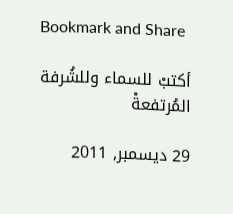Bookmark and Share

أكتبْ للسماء وللشُرفة المُرتفعةْ

29 ديسمبر, 2011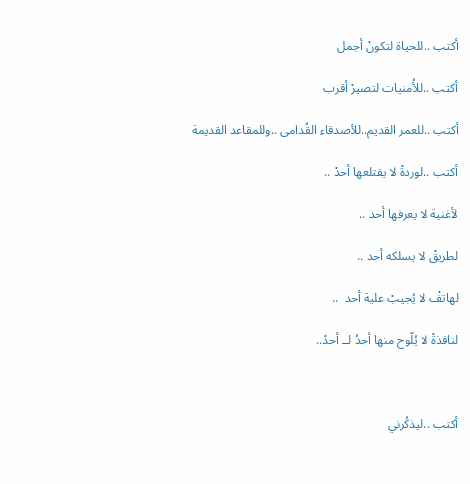أكتب ..للحياة لتكونْ أجمل

أكتب ..للأُمنيات لتصيرْ أقرب

أكتب ..للعمر القديم..للأصدقاء القُدامى ..وللمقاعد القديمة

أكتب ..لوردةْ لا يقتلعها أحدْ ..

لأغنية لا يعرفها أحد ..

لطريقْ لا يسلكه أحد ..

لهاتفْ لا يُجيبْ علية أحد  ..

لنافذةْ لا يُلّوح منها أحدُ لــ أحدْ..



أكتب ..ليذكُرني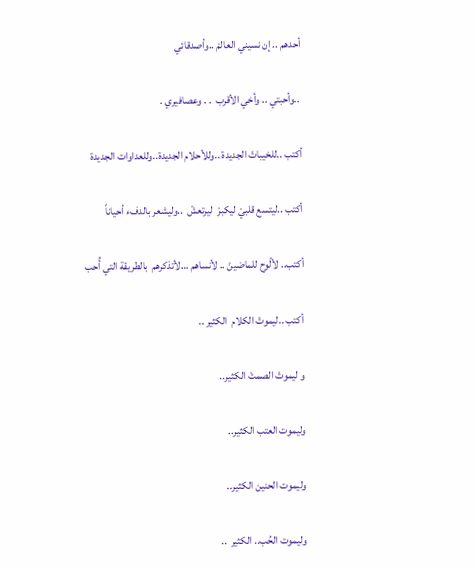أحدهم .. إن نسيني العالمْ ..وأصدقائي

 ..وأحبتي .. وأخي الأقرب  . . وعصافيري .

أكتب ..للخيباتْ الجديدة ..وللأحلام الجديدة..وللعداوات الجديدة

أكتب ..ليتسع قلبيْ ليكبرْ  ليرتعشْ  ..وليشعر بالدفء أحياناً

أكتب.. لألّوح للماضينْ .. لأنساهم …لأتذكرهم  بالطريقة التي أُحب

أكتب ..ليموتْ الكلام  الكثير ..

و ليموتْ الصمتْ الكثير..

وليموت العتب الكثير..

وليموت الحنين الكثير..

وليموت الحُب.. الكثير  ..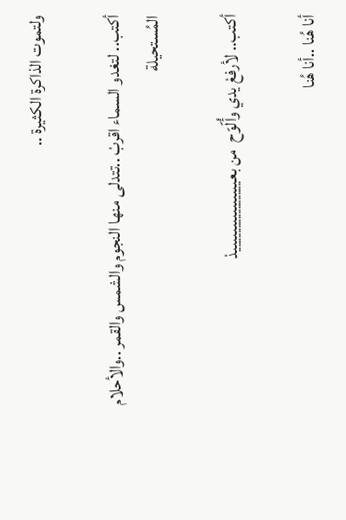ولتموت الذاكرة الكثيرة ..

أكتب.. لتغدو السماء اقربْ ..تتدلى منها النجوم والشمس والقمر ..والأحلام المُستحيلة

أكتب.. لأرفعْ يدي وأُلّوّح  من بعيييييييييييييييدْ

أنا هُنا ..أنا هُنا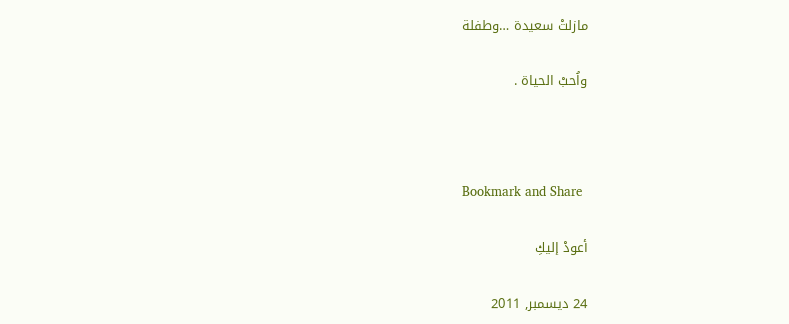مازلتْ سعيدة …وطفلة

واُحبْ الحياة .



Bookmark and Share

أعودْ إليكِ

24 ديسمبر, 2011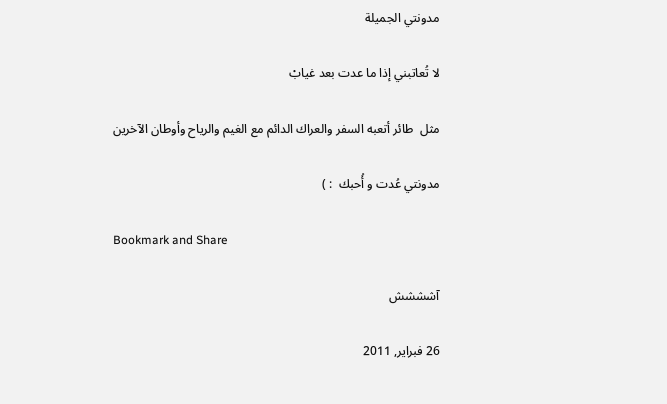مدونتي الجميلة

لا تُعاتبني إذا ما عدت بعد غيابْ

مثل  طائر أتعبه السفر والعراك الدائم مع الغيم والرياح وأوطان الآخرين

مدونتي عُدت و أُحبك  : )

Bookmark and Share

آشششش

26 فبراير, 2011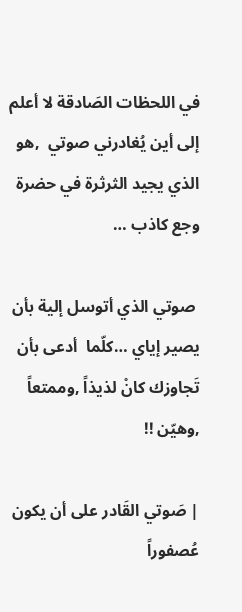في اللحظات الصَادقة لا أعلم إلى أين يُغادرني صوتي  ,هو الذي يجيد الثرثرة في حضرة وجع كاذب …

 صوتي الذي أتوسل إلية بأن يصير إياي …كلّما  أدعى بأن تَجاوزك كانْ لذيذاً ,وممتعاً ,وهيّن !!

| صَوتي القَادر على أن يكون عُصفوراً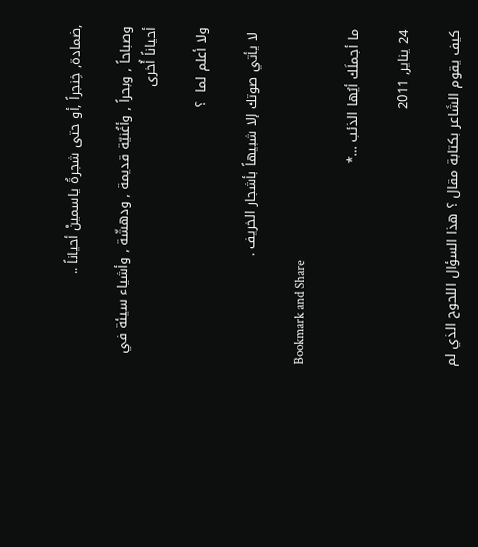,ضمادة, خِنجراً ,أو حتى شجرةُ ياسمينْ أحياناً ..

وصباحاً , وبحراً , وأغُنيّة قديمة , ودهشّة , وأشياء سيئة في أحياناً أُخرى

ولا أعلم لما  ؟

 لا يأتي صوتك إلا شبيهاً بأشجار الخريف .

Bookmark and Share

ما أجملَك أيُها الذئب …*

24 يناير, 2011

كيف يقوم الشَاعر بكتابة مقال ؟ هذا السؤال اللحوح الذي لم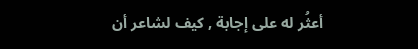أعثُر له على إجابة , كيف لشاعر أن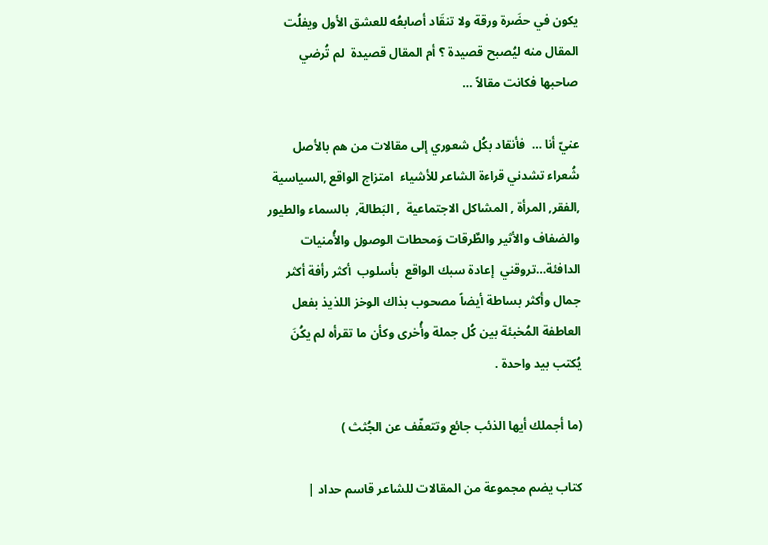يكون في حضَرة ورقة ولا تنقَاد أصابعُه للعشق الأول ويفلُت المقال منه ليُصبح قصيدة ؟ أم المقال قصيدة  لم تُرضي صاحبها فكانت مقالاً …

عنيّ أنا …  فأنقاد بكُل شعوري إلى مقالات من هم بالأصل شُعراء تشدني قراءة الشاعر للأشياء  امتزاج الواقع ,السياسية ,الفقر, المرأة , المشاكل الاجتماعية  , البَطالة,  بالسماء والطيور والضفاف والأثير والطٌرقات وَمحطات الوصول والأُمنيات الدافئة…تروقني  إعادة سبك الواقع  بأسلوب  أكثر رأفة أكثر جمال وأكثر بساطة أيضاً مصحوب بذاك الوخز اللذيذ بفعل العاطفة المُخبئة بين كُل جملة وأُخرى وكأن ما تقرأه لم يكُنَ يُكتب بيد واحدة .

(ما أجملك أيها الذئب جائع وتتعفّف عن الجُثث )

كتاب يضم مجموعة من المقالات للشاعر قاسم حداد |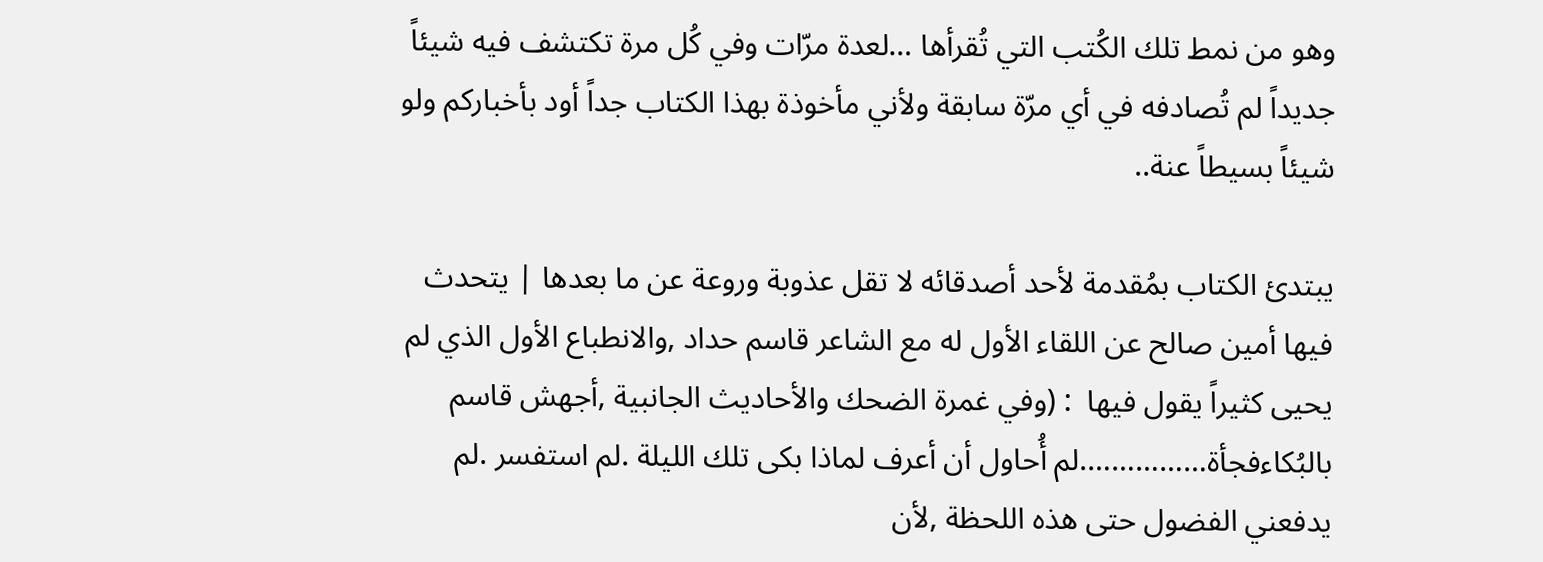وهو من نمط تلك الكُتب التي تُقرأها …لعدة مرّات وفي كُل مرة تكتشف فيه شيئاً جديداً لم تُصادفه في أي مرّة سابقة ولأني مأخوذة بهذا الكتاب جداً أود بأخباركم ولو شيئاً بسيطاً عنة..

يبتدئ الكتاب بمُقدمة لأحد أصدقائه لا تقل عذوبة وروعة عن ما بعدها | يتحدث فيها أمين صالح عن اللقاء الأول له مع الشاعر قاسم حداد ,والانطباع الأول الذي لم يحيى كثيراً يقول فيها  : (وفي غمرة الضحك والأحاديث الجانبية ,أجهش قاسم بالبُكاءفجأة…………….لم أُحاول أن أعرف لماذا بكى تلك الليلة .لم استفسر .لم يدفعني الفضول حتى هذه اللحظة ,لأن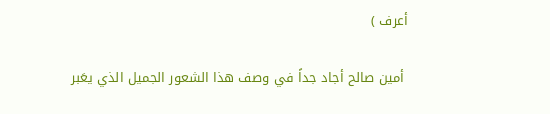أعرف )

 أمين صالح أجاد جداً في وصف هذا الشعور الجميل الذي يعَبر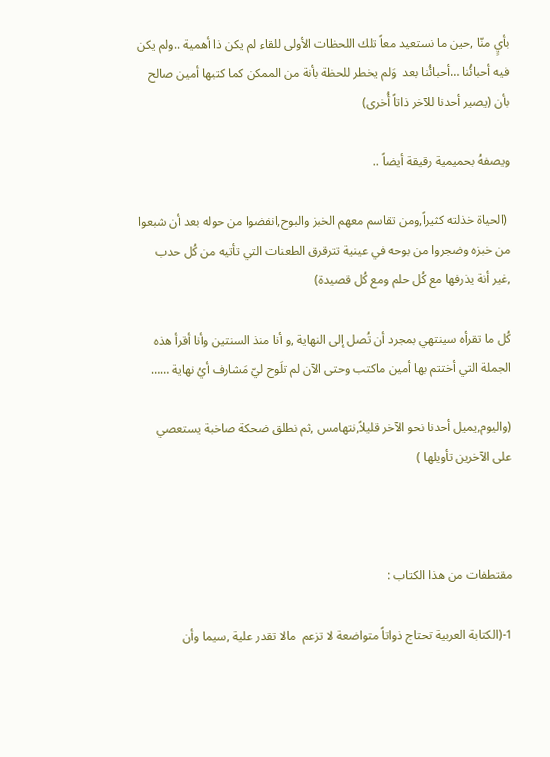بأيٍ منّا ,حين ما نستعيد معاً تلك اللحظات الأولى للقاء لم يكن ذا أهمية ..ولم يكن فيه أحبائُنا …أحبائُنا بعد  وَلم يخطر للحظة بأنة من الممكن كما كتبها أمين صالح بأن (يصير أحدنا للآخر ذاتاً أُخرى)

ويصفهُ بحميمية رقيقة أيضاً ..

 (الحياة خذلته كثيراً,ومن تقاسم معهم الخبز والبوح,انفضوا من حوله بعد أن شبعوا من خبزه وضجروا من بوحه في عينية تترقرق الطعنات التي تأتيه من كُل حدب ,غير أنة يذرفها مع كُل حلم ومع كُل قصيدة)

كُل ما تقرأه سينتهي بمجرد أن تُصل إلى النهاية ,و أنا منذ السنتين وأنا أقرأ هذه الجملة التي أختتم بها أمين ماكتب وحتى الآن لم تلَوح ليّ مَشارف أيُ نهاية ……

(واليوم,يميل أحدنا نحو الآخر قليلاً,نتهامس ,ثم نطلق ضحكة صاخبة يستعصي على الآخرين تأويلها )



مقتطفات من هذا الكتاب :

1-(الكتابة العربية تحتاج ذواتاً متواضعة لا تزعم  مالا تقدر علية ,سيما وأن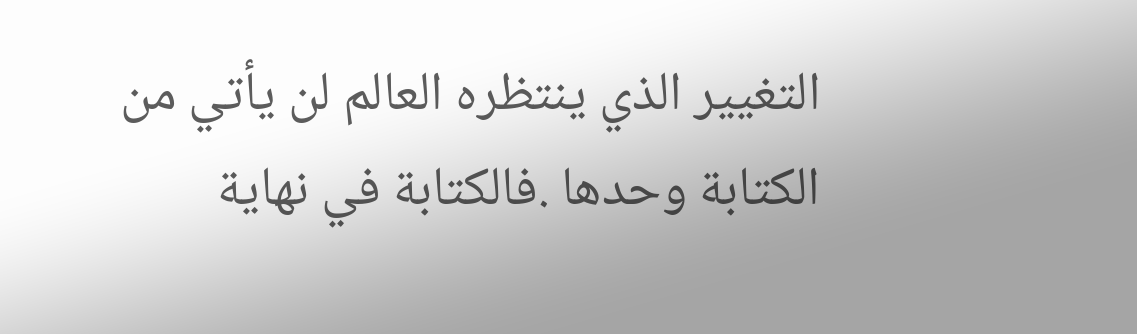التغيير الذي ينتظره العالم لن يأتي من الكتابة وحدها .فالكتابة في نهاية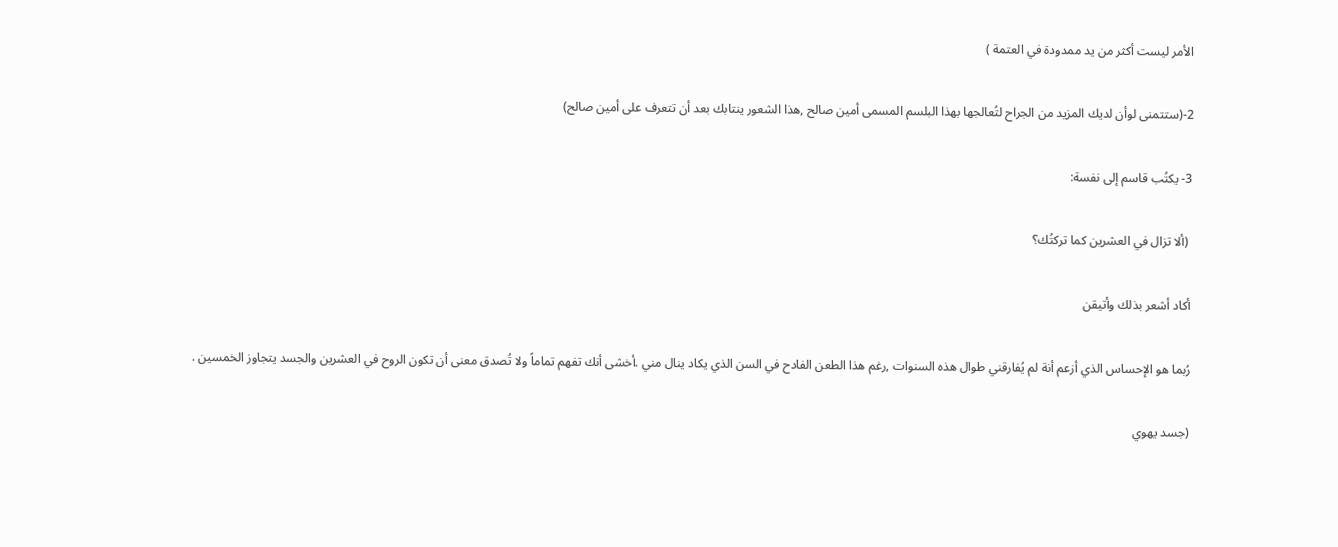الأمر ليست أكثر من يد ممدودة في العتمة )

2-(ستتمنى لوأن لديك المزيد من الجراح لتُعالجها بهذا البلسم المسمى أمين صالح ,هذا الشعور ينتابك بعد أن تتعرف على أمين صالح)

3- يكتُب قاسم إلى نفسة:

 (ألا تزال في العشرين كما تركتُك؟

أكاد أشعر بذلك وأتيقن

رُبما هو الإحساس الذي أزعم أنة لم يُفارقني طوال هذه السنوات ,رغم هذا الطعن الفادح في السن الذي يكاد ينال مني .أخشى أنك تفهم تماماً ولا تُصدق معنى أن تكون الروح في العشرين والجسد يتجاوز الخمسين .

(جسد يهوي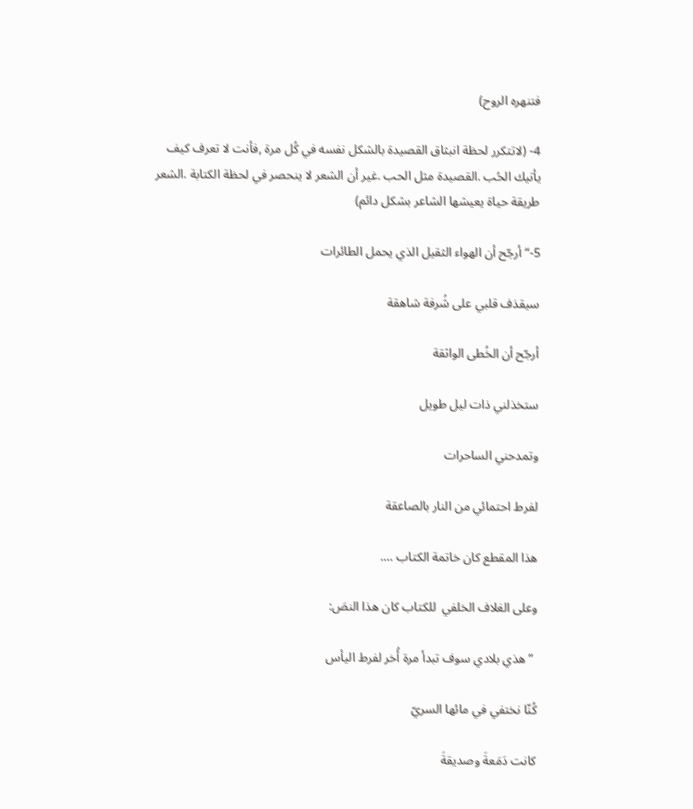فتنهره الروح)

4- (لاتتكرر لحظة انبثاق القصيدة بالشكل نفسه في كُل مرة ,فأنت لا تعرف كيف يأتيك الحُب .القصيدة مثل الحب .غير أن الشعر لا ينحصر في لحظة الكتابة .الشعر طريقة حياة يعيشها الشاعر بشكل دائم)

5-“أرجّح أن الهواء الثقيل الذي يحمل الطائرات

سيقذف قلبي على شُرفة شاهقة

أرجّح أن الخُطى الواثقة

ستخذلني ذات ليل طويل

وتمدحني الساحرات

لفرط احتمائي من النار بالصاعقة

هذا المقطع كان خاتمة الكتاب ….

وعلى الغلاف الخلفي  للكتاب كان هذا النصَ:

 ”هذي بلادي سوف تبدأ مرة أُخر لفرط اليأس

كُنّا نختفي في مائها السريّ

كانت دَمَعةَ وصديقةَ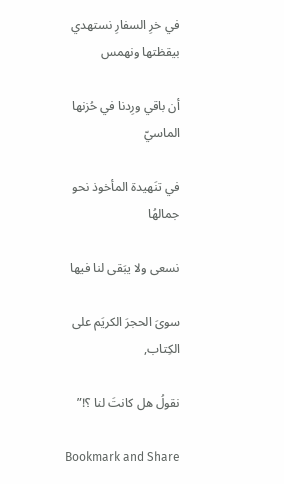في خرِ السفارِ نستهدي بيقظتها ونهمس

أن باقي ورِدنا في حُزنها الماسيّ

في تنَهيدة المأخوذ نحو جمالهُا

نسعى ولا يبَقى لنا فيها

سوىَ الحجرَ الكريَم على الكِتاب,

نقولُ هل كانتَ لنا ؟!”

Bookmark and Share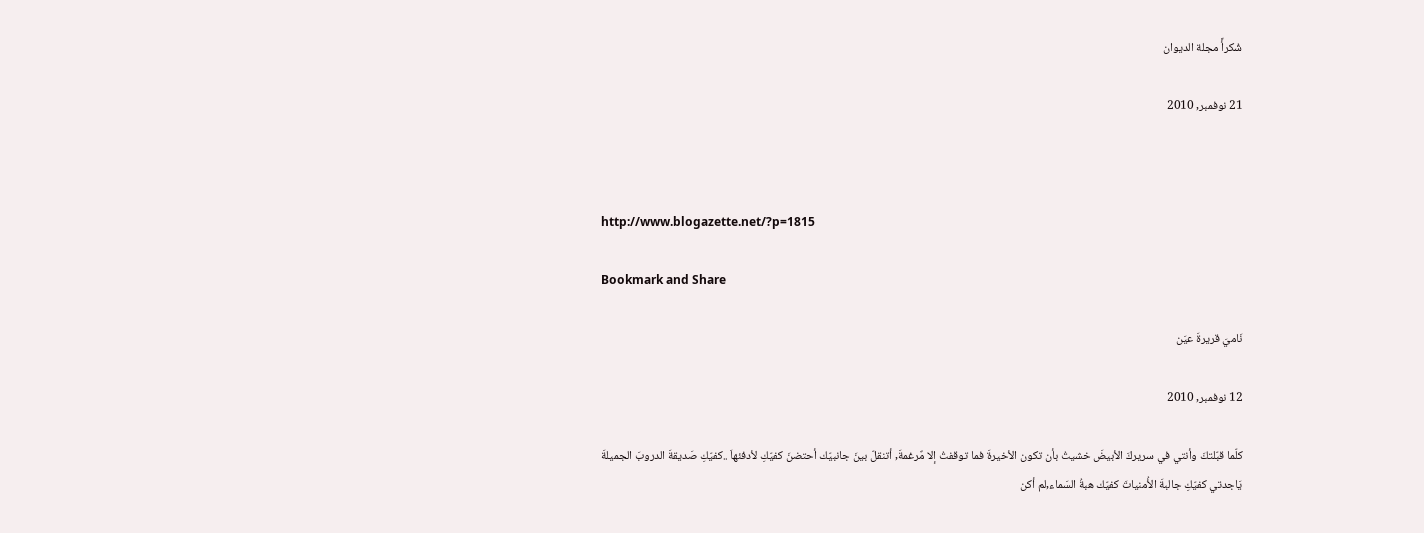شُكرأً مجلة الديوان

21 نوفمبر, 2010



http://www.blogazette.net/?p=1815

Bookmark and Share

نَاميَ قريرةَ عيَن

12 نوفمبر, 2010

كلّما قبّلتكَ وأنتي في سريركَ الأبيضَ خشيتُ بأن تكون الأخيرةَ فما توقفتُ إلا مٌرغمةَ, أتنقلّ بينَ جانبيّك أحتضنَ كفيّكِ لأدفئهاَ ..كفيّكِ صَديقةَ الدروبَ الجميلةَ يَاجدتي كفيّكِ جالبةَ الأُمنياتَ كفيّك هبةُ السَماء,لم أكن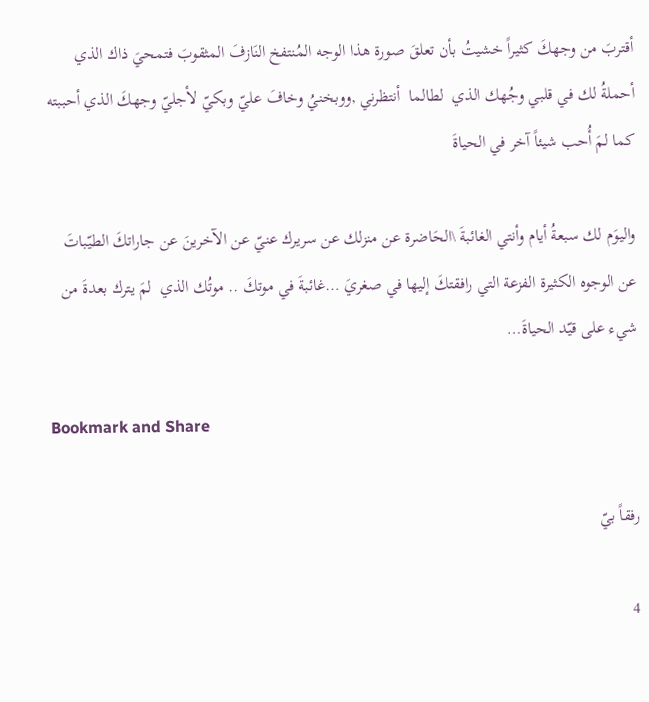أقتربَ من وجهكَ كثيراً خشيتُ بأن تعلقَ صورة هذا الوجه المُنتفخ النَازفَ المثقوبَ فتمحيَ ذاك الذي أحملةُ لك في قلبي وجُهك الذي  لطالما  أنتظرني ,ووبخنيُ وخافَ عليّ وبكيّ لأجليّ وجهكَ الذي أحببته كما لمَ أُحب شيئاً آخر في الحياةَ

واليوَم لك سبعةُ أيام وأنتي الغائبةَ \الحَاضرة عن منزلك عن سريرك عنيّ عن الآخرينَ عن جاراتكَ الطيّباتَ عن الوجوه الكثيرة الفزعة التي رافقتكَ إليها في صغريَ …غائبةَ في موتكَ .. موتُك الذي  لمَ يترك بعدةَ من شيء على قيّد الحياةَ…

Bookmark and Share

رفقاً بيّ

4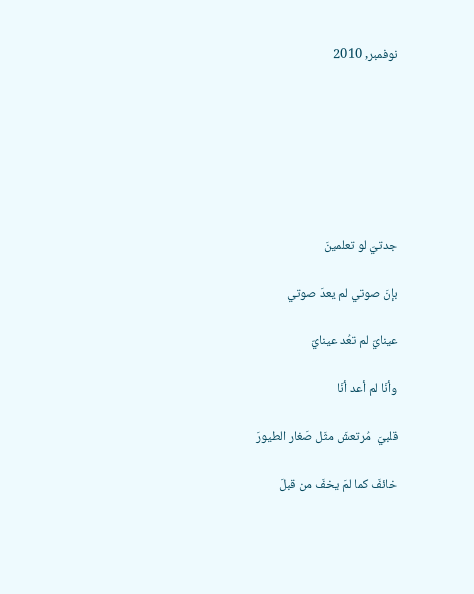نوفمبر, 2010







جدتيّ لو تعلمينَ

بإنَ صوتي لم يعدَ صوتي

عينايّ لم تعُد عينايّ

وأنَا لم أعد أنَا

قلبيَ  مُرتعشَ مثَل صَغار الطيورَ

خائفَ كما لمَ يخفَ من قبلَ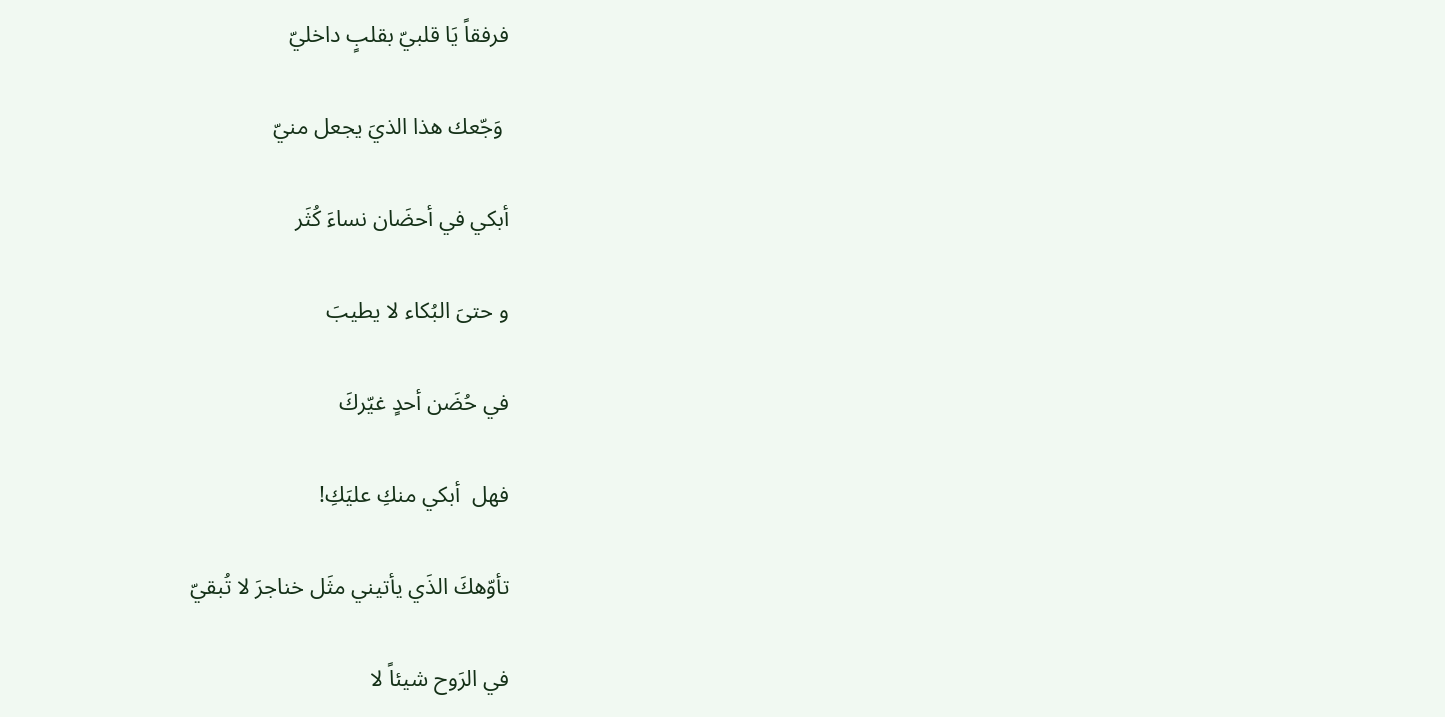فرفقاً يَا قلبيّ بقلبٍ داخليّ

 وَجّعك هذا الذيَ يجعل منيّ

أبكي في أحضَان نساءَ كُثَر

و حتىَ البُكاء لا يطيبَ

في حُضَن أحدٍ غيّركَ

فهل  أبكي منكِ عليَكِ!

تأوّهكَ الذَي يأتيني مثَل خناجرَ لا تُبقيّ

في الرَوح شيئاً لا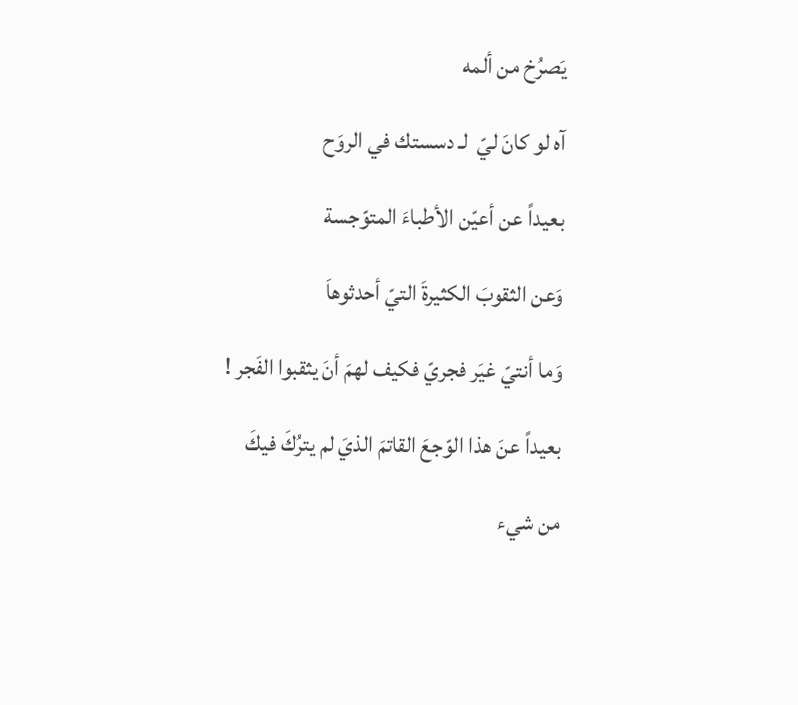يَصرُخ من ألمه

آه لو كانَ ليّ  لـ دسستك في الروَح

بعيداً عن أعيّن الأطباءَ المتوّجسة

وَعن الثقوبَ الكثيرةَ التيّ أحدثوهاَ

وَما أنتيّ غيَر فجريّ فكيف لهمَ أنَ يثقبوا الفَجر !

بعيداً عنَ هذا الوّجعَ القاتمَ الذيَ لم يترُكَ فيكَ

من شيء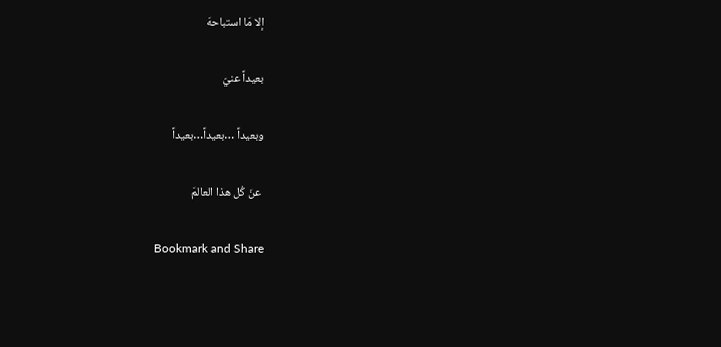إلا مَا استباحهَ

بعيداً عنيّ

وبعيداً …بعيداً…بعيداً

 عنَ كُل هذا العالمَ

Bookmark and Share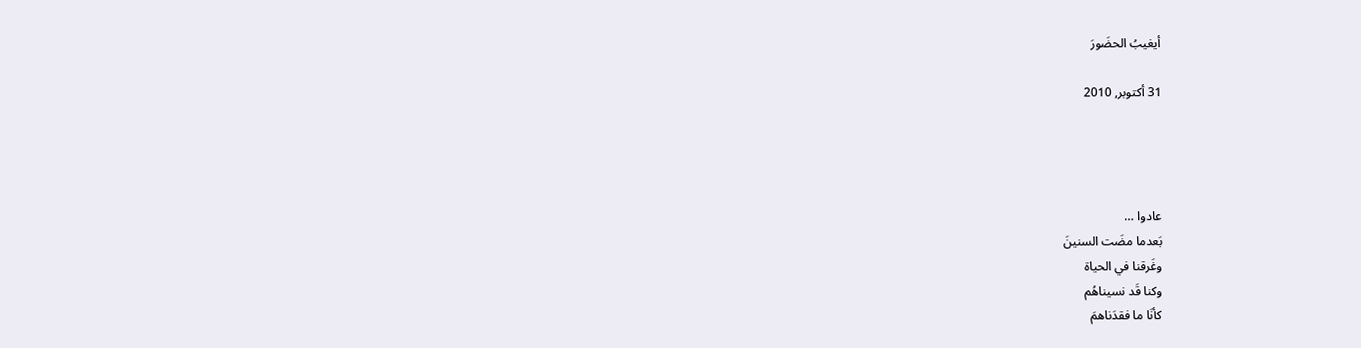أيغيبُ الحضَورَ

31 أكتوبر, 2010




عادوا …
بَعدما مضَت السنينَ
وغَرقنا في الحياة
وكنا قَد نسيناهُم
كأنَا ما فقدَناهمَ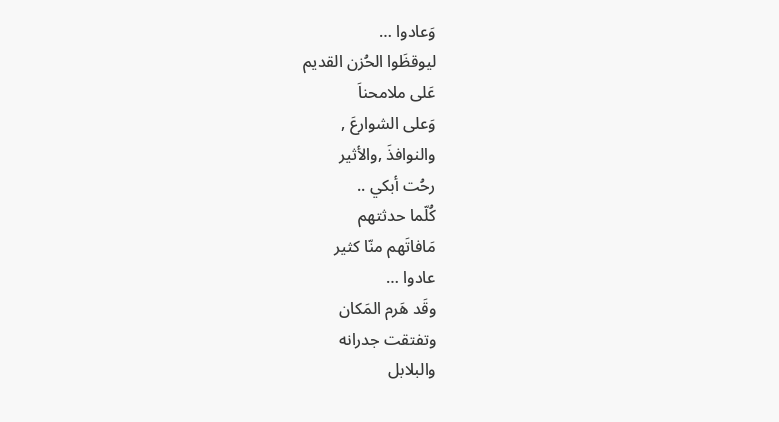وَعادوا …
ليوقظَوا الحُزن القديم
عَلى ملامحناَ
وَعلى الشوارعَ ,
والنوافذَ ,والأثير
رحُت أبكي ..
كُلّما حدثتهم
مَافاتَهم منّا كثير
عادوا …
وقَد هَرم المَكان
وتفتقت جدرانه
والبلابل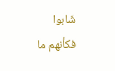شَابوا
فكأنهم ما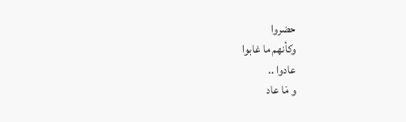حضروا
وكأنهم ما غابوا
عادوا ..
و مَا عاد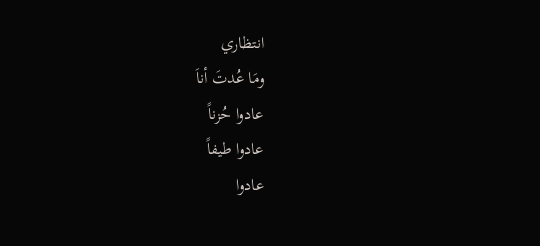انتظاري
ومَا عُدتَ أناَ
عادوا حُزناً
عادوا طيفاً
عادوا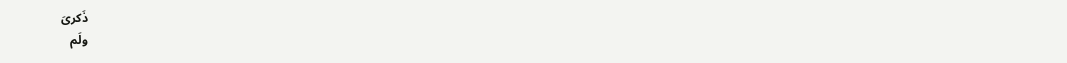ذَكرىَ
ولَم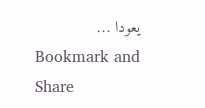يعودا …
Bookmark and Share